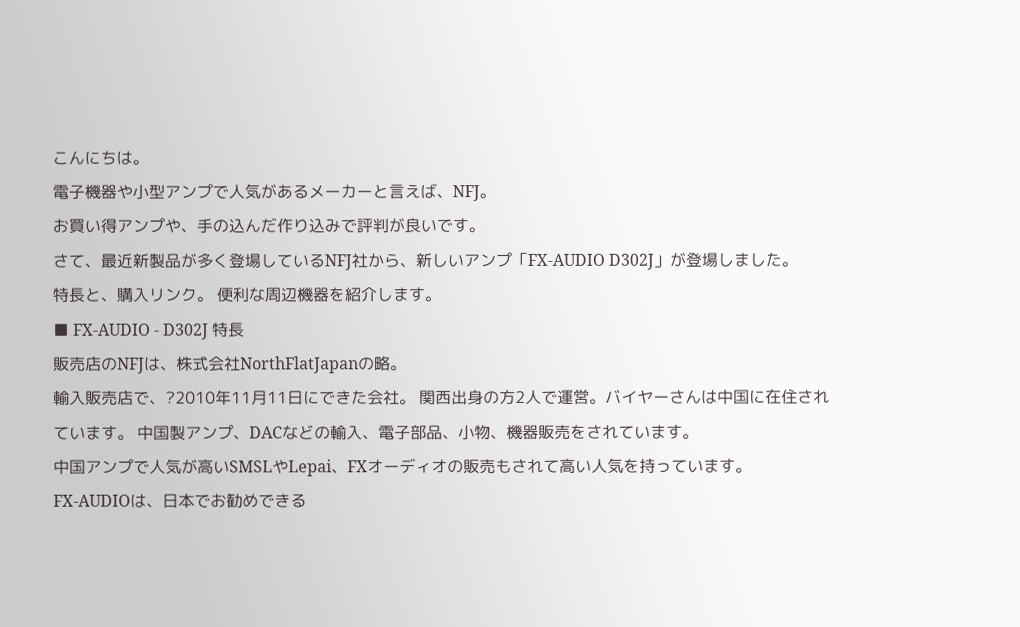こんにちは。
電子機器や小型アンプで人気があるメーカーと言えば、NFJ。
お買い得アンプや、手の込んだ作り込みで評判が良いです。
さて、最近新製品が多く登場しているNFJ社から、新しいアンプ「FX-AUDIO D302J」が登場しました。
特長と、購入リンク。 便利な周辺機器を紹介します。
■ FX-AUDIO - D302J 特長
販売店のNFJは、株式会社NorthFlatJapanの略。
輸入販売店で、?2010年11月11日にできた会社。 関西出身の方2人で運営。バイヤーさんは中国に在住されています。 中国製アンプ、DACなどの輸入、電子部品、小物、機器販売をされています。
中国アンプで人気が高いSMSLやLepai、FXオーディオの販売もされて高い人気を持っています。
FX-AUDIOは、日本でお勧めできる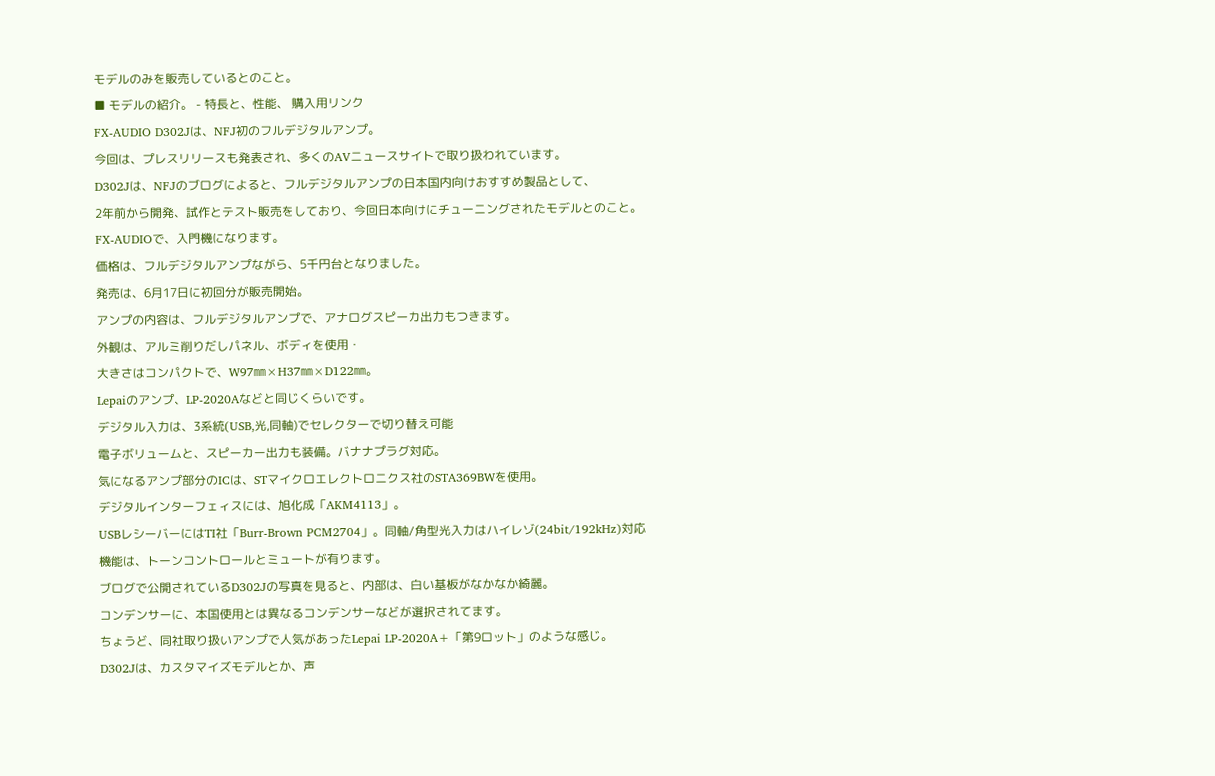モデルのみを販売しているとのこと。
■ モデルの紹介。 - 特長と、性能、 購入用リンク
FX-AUDIO D302Jは、NFJ初のフルデジタルアンプ。
今回は、プレスリリースも発表され、多くのAVニュースサイトで取り扱われています。
D302Jは、NFJのブログによると、フルデジタルアンプの日本国内向けおすすめ製品として、
2年前から開発、試作とテスト販売をしており、今回日本向けにチューニングされたモデルとのこと。
FX-AUDIOで、入門機になります。
価格は、フルデジタルアンプながら、5千円台となりました。
発売は、6月17日に初回分が販売開始。
アンプの内容は、フルデジタルアンプで、アナログスピーカ出力もつきます。
外観は、アルミ削りだしパネル、ボディを使用・
大きさはコンパクトで、W97㎜×H37㎜×D122㎜。
Lepaiのアンプ、LP-2020Aなどと同じくらいです。
デジタル入力は、3系統(USB,光,同軸)でセレクターで切り替え可能
電子ボリュームと、スピーカー出力も装備。バナナプラグ対応。
気になるアンプ部分のICは、STマイクロエレクトロニクス社のSTA369BWを使用。
デジタルインターフェィスには、旭化成「AKM4113」。
USBレシーバーにはTI社「Burr-Brown PCM2704」。同軸/角型光入力はハイレゾ(24bit/192kHz)対応
機能は、トーンコントロールとミュートが有ります。
ブログで公開されているD302Jの写真を見ると、内部は、白い基板がなかなか綺麗。
コンデンサーに、本国使用とは異なるコンデンサーなどが選択されてます。
ちょうど、同社取り扱いアンプで人気があったLepai LP-2020A+「第9ロット」のような感じ。
D302Jは、カスタマイズモデルとか、声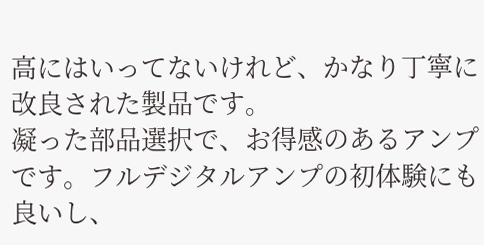高にはいってないけれど、かなり丁寧に改良された製品です。
凝った部品選択で、お得感のあるアンプです。フルデジタルアンプの初体験にも良いし、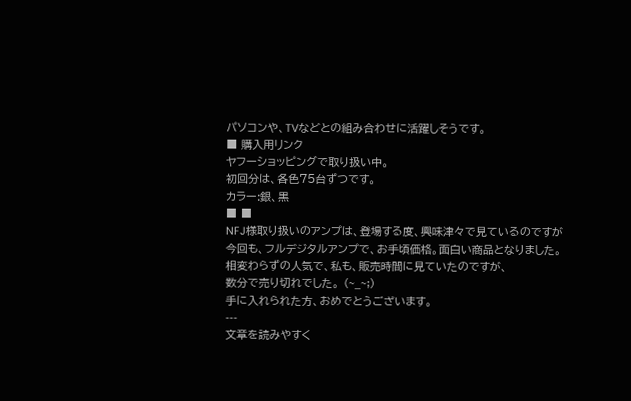パソコンや、TVなどとの組み合わせに活躍しそうです。
■ 購入用リンク
ヤフーショッピングで取り扱い中。
初回分は、各色75台ずつです。
カラー:銀、黒
■ ■
NFJ様取り扱いのアンプは、登場する度、興味津々で見ているのですが
今回も、フルデジタルアンプで、お手頃価格。面白い商品となりました。
相変わらずの人気で、私も、販売時間に見ていたのですが、
数分で売り切れでした。 (~_~;)
手に入れられた方、おめでとうございます。
---
文章を読みやすく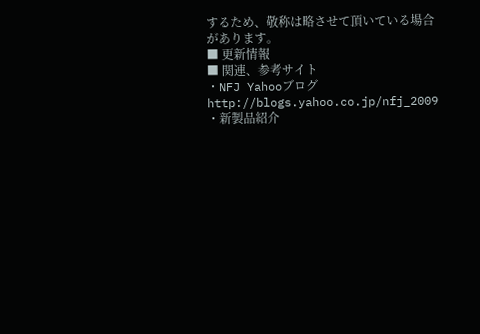するため、敬称は略させて頂いている場合があります。
■ 更新情報
■ 関連、参考サイト
・NFJ Yahooブログ
http://blogs.yahoo.co.jp/nfj_2009
・新製品紹介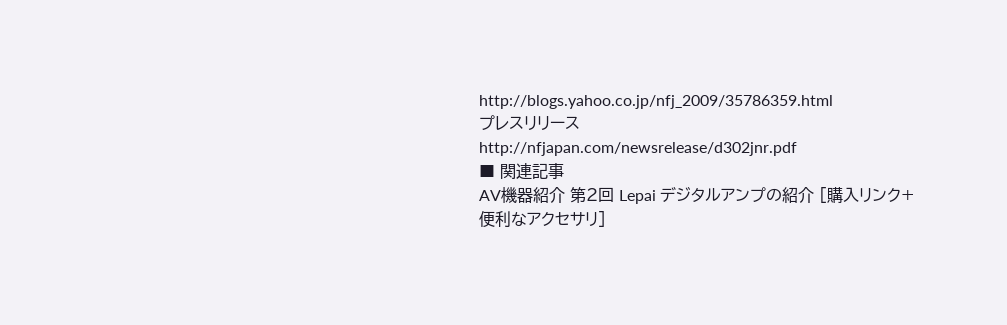http://blogs.yahoo.co.jp/nfj_2009/35786359.html
プレスリリース
http://nfjapan.com/newsrelease/d302jnr.pdf
■ 関連記事
AV機器紹介 第2回 Lepai デジタルアンプの紹介 [購入リンク+便利なアクセサリ]